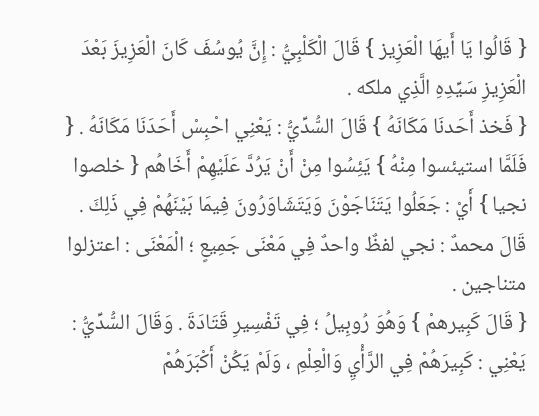{ قَالُوا يَا أَيهَا الْعَزِيز } قَالَ الْكَلْبِيُّ : إِنَّ يُوسُفَ كَانَ الْعَزِيزَ بَعْدَ الْعَزِيزِ سَيِّدِهِ الَّذِي ملكه .
{ فَخذ أَحَدنَا مَكَانَهُ } قَالَ السُّدِّيُّ : يَعْنِي احْبِسْ أَحَدَنَا مَكَانَهُ . { فَلَمَّا استيئسوا مِنْهُ } يَئِسُوا مِنْ أَنْ يَرُدَّ عَلَيْهِمْ أَخَاهُم { خلصوا نجيا } أَيْ : جَعَلُوا يَتَنَاجَوْنَ وَيَتَشَاوَرُونَ فِيمَا بَيْنَهُمْ فِي ذَلِكَ .
قَالَ محمدٌ : نجي لفظٌ واحدٌ فِي مَعْنَى جَمِيعٍ ؛ الْمَعْنَى : اعتزلوا متناجين .
{ قَالَ كَبِيرهمْ } وَهُوَ رُوبِيلُ ؛ فِي تَفْسِيرِ قَتَادَةَ . وَقَالَ السُّدِّيُّ : يَعْنِي : كَبِيرَهُمْ فِي الرَّأْيِ وَالْعِلْمِ ، وَلَمْ يَكُنْ أَكْبَرَهُمْ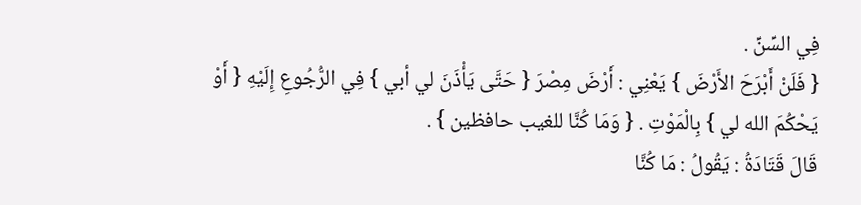فِي السِّنِّ .
{ فَلَنْ أَبْرَحَ الأَرْضَ } يَعْنِي : أَرْضَ مِصْرَ { حَتَّى يَأْذَنَ لي أبي } فِي الرُّجُوعِ إِلَيْهِ { أَوْ يَحْكُمَ الله لي } بِالْمَوْتِ . { وَمَا كُنَّا للغيب حافظين } .
قَالَ قَتَادَةُ : يَقُولُ : مَا كُنَّا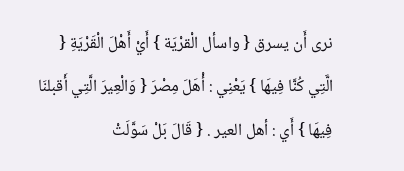نرى أَن يسرق { واسأل الْقرْيَة } أَيْ أَهْلَ الْقَرْيَةِ { الَّتِي كُنَّا فِيهَا } يَعْنِي : أْهَلَ مِصْرَ { وَالْعِيرَ الَّتِي أَقبلنَا فِيهَا } أَي : أهل العير . { قَالَ بَلْ سَوَّلَتْ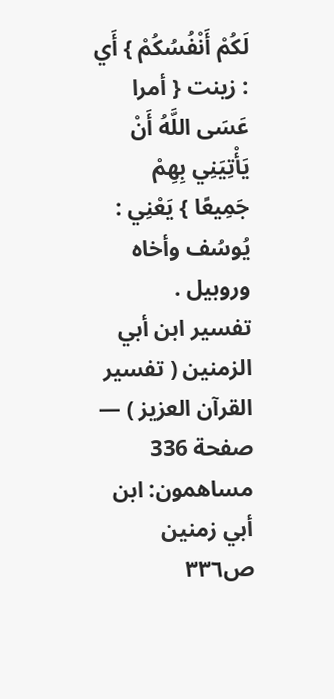لَكُمْ أَنْفُسُكُمْ } أَي : زينت { أمرا عَسَى اللَّهُ أَنْ يَأْتِيَنِي بِهِمْ جَمِيعًا } يَعْنِي : يُوسُف وأخاه وروبيل .
تفسير ابن أبي الزمنين ( تفسير القرآن العزيز ) — صفحة 336
مساهمون: ابن أبي زمنين
ص٣٣٦